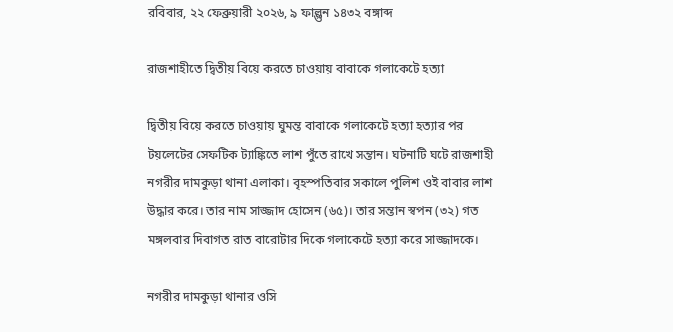রবিবার, ২২ ফেব্রুয়ারী ২০২৬, ৯ ফাল্গুন ১৪৩২ বঙ্গাব্দ

রাজশাহীতে দ্বিতীয় বিয়ে করতে চাওয়ায় বাবাকে গলাকেটে হত্যা

দ্বিতীয় বিয়ে করতে চাওয়ায় ঘুমন্ত বাবাকে গলাকেটে হত্যা হত্যার পর টয়লেটের সেফটিক ট্যাঙ্কিতে লাশ পুঁতে রাখে সন্তান। ঘটনাটি ঘটে রাজশাহী নগরীর দামকুড়া থানা এলাকা। বৃহস্পতিবার সকালে পুলিশ ওই বাবার লাশ উদ্ধার করে। তার নাম সাজ্জাদ হোসেন (৬৫)। তার সন্তান স্বপন (৩২) গত মঙ্গলবার দিবাগত রাত বারোটার দিকে গলাকেটে হত্যা করে সাজ্জাদকে।

নগরীর দামকুড়া থানার ওসি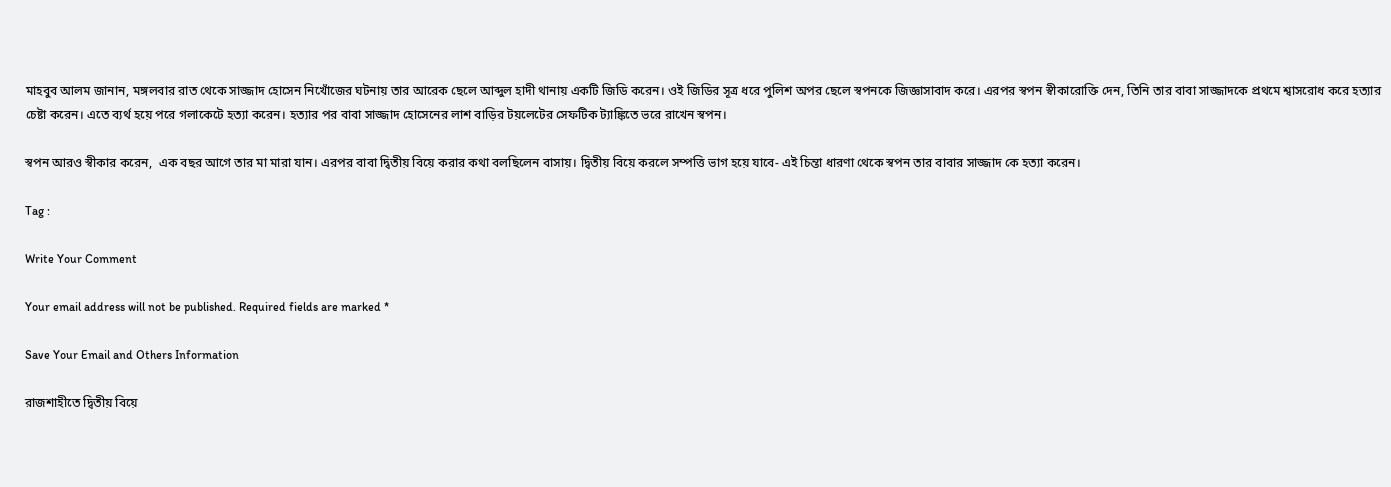মাহবুব আলম জানান, মঙ্গলবার রাত থেকে সাজ্জাদ হোসেন নিখোঁজের ঘটনায় তার আরেক ছেলে আব্দুল হাদী থানায় একটি জিডি করেন। ওই জিডির সূত্র ধরে পুলিশ অপর ছেলে স্বপনকে জিজ্ঞাসাবাদ করে। এরপর স্বপন স্বীকারোক্তি দেন, তিনি তার বাবা সাজ্জাদকে প্রথমে শ্বাসরোধ করে হত্যার চেষ্টা করেন। এতে ব্যর্থ হয়ে পরে গলাকেটে হত্যা করেন। হত্যার পর বাবা সাজ্জাদ হোসেনের লাশ বাড়ির টয়লেটের সেফটিক ট্যাঙ্কিতে ভরে রাখেন স্বপন।

স্বপন আরও স্বীকার করেন,  এক বছর আগে তার মা মারা যান। এরপর বাবা দ্বিতীয় বিয়ে করার কথা বলছিলেন বাসায়। দ্বিতীয় বিয়ে করলে সম্পত্তি ভাগ হয়ে যাবে- এই চিন্তা ধারণা থেকে স্বপন তার বাবার সাজ্জাদ কে হত্যা করেন।

Tag :

Write Your Comment

Your email address will not be published. Required fields are marked *

Save Your Email and Others Information

রাজশাহীতে দ্বিতীয় বিয়ে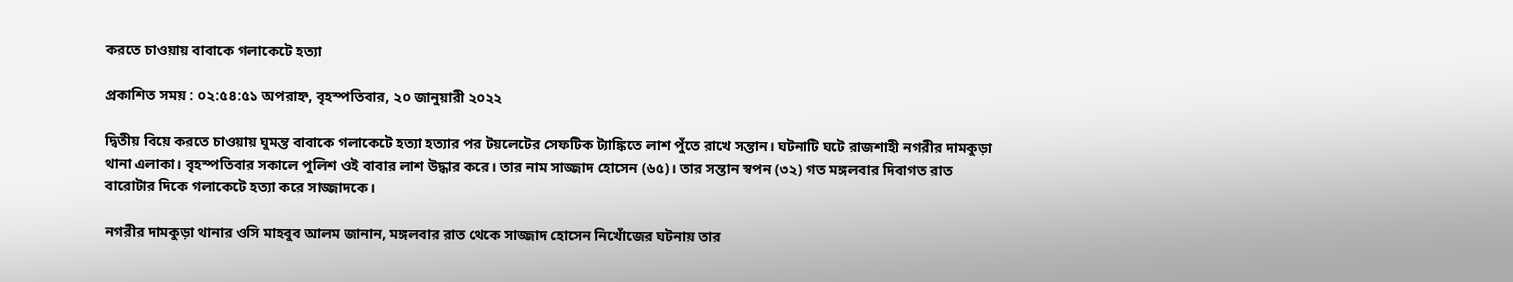করতে চাওয়ায় বাবাকে গলাকেটে হত্যা

প্রকাশিত সময় : ০২:৫৪:৫১ অপরাহ্ন, বৃহস্পতিবার, ২০ জানুয়ারী ২০২২

দ্বিতীয় বিয়ে করতে চাওয়ায় ঘুমন্ত বাবাকে গলাকেটে হত্যা হত্যার পর টয়লেটের সেফটিক ট্যাঙ্কিতে লাশ পুঁতে রাখে সন্তান। ঘটনাটি ঘটে রাজশাহী নগরীর দামকুড়া থানা এলাকা। বৃহস্পতিবার সকালে পুলিশ ওই বাবার লাশ উদ্ধার করে। তার নাম সাজ্জাদ হোসেন (৬৫)। তার সন্তান স্বপন (৩২) গত মঙ্গলবার দিবাগত রাত বারোটার দিকে গলাকেটে হত্যা করে সাজ্জাদকে।

নগরীর দামকুড়া থানার ওসি মাহবুব আলম জানান, মঙ্গলবার রাত থেকে সাজ্জাদ হোসেন নিখোঁজের ঘটনায় তার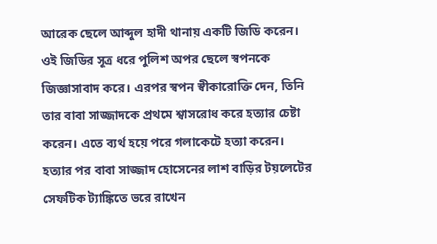আরেক ছেলে আব্দুল হাদী থানায় একটি জিডি করেন। ওই জিডির সূত্র ধরে পুলিশ অপর ছেলে স্বপনকে জিজ্ঞাসাবাদ করে। এরপর স্বপন স্বীকারোক্তি দেন, তিনি তার বাবা সাজ্জাদকে প্রথমে শ্বাসরোধ করে হত্যার চেষ্টা করেন। এতে ব্যর্থ হয়ে পরে গলাকেটে হত্যা করেন। হত্যার পর বাবা সাজ্জাদ হোসেনের লাশ বাড়ির টয়লেটের সেফটিক ট্যাঙ্কিতে ভরে রাখেন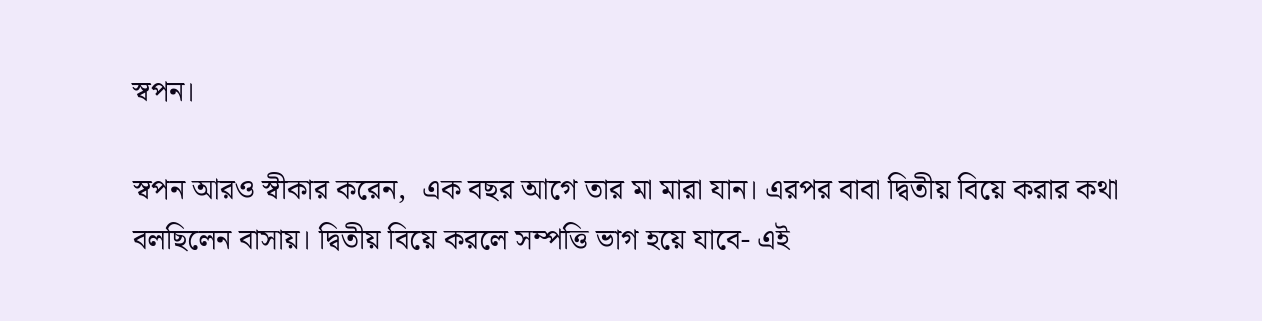স্বপন।

স্বপন আরও স্বীকার করেন,  এক বছর আগে তার মা মারা যান। এরপর বাবা দ্বিতীয় বিয়ে করার কথা বলছিলেন বাসায়। দ্বিতীয় বিয়ে করলে সম্পত্তি ভাগ হয়ে যাবে- এই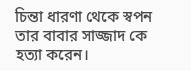চিন্তা ধারণা থেকে স্বপন তার বাবার সাজ্জাদ কে হত্যা করেন।